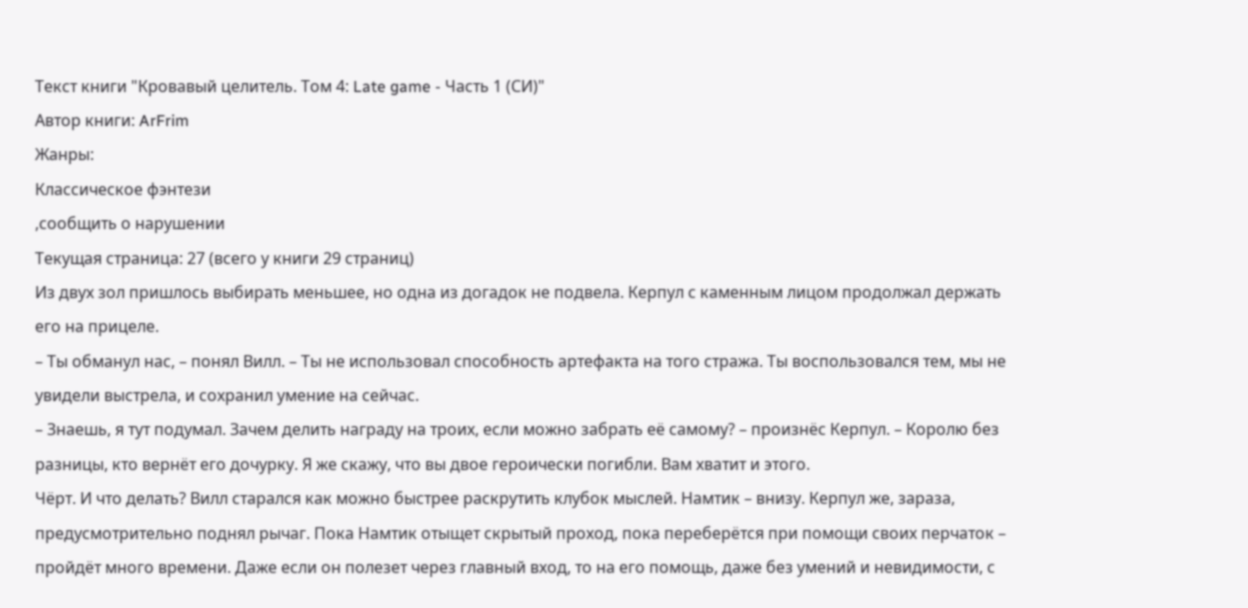Текст книги "Кровавый целитель. Том 4: Late game - Часть 1 (СИ)"
Автор книги: ArFrim
Жанры:
Классическое фэнтези
,сообщить о нарушении
Текущая страница: 27 (всего у книги 29 страниц)
Из двух зол пришлось выбирать меньшее, но одна из догадок не подвела. Керпул с каменным лицом продолжал держать его на прицеле.
– Ты обманул нас, – понял Вилл. – Ты не использовал способность артефакта на того стража. Ты воспользовался тем, мы не увидели выстрела, и сохранил умение на сейчас.
– Знаешь, я тут подумал. Зачем делить награду на троих, если можно забрать её самому? – произнёс Керпул. – Королю без разницы, кто вернёт его дочурку. Я же скажу, что вы двое героически погибли. Вам хватит и этого.
Чёрт. И что делать? Вилл старался как можно быстрее раскрутить клубок мыслей. Намтик – внизу. Керпул же, зараза, предусмотрительно поднял рычаг. Пока Намтик отыщет скрытый проход, пока переберётся при помощи своих перчаток – пройдёт много времени. Даже если он полезет через главный вход, то на его помощь, даже без умений и невидимости, с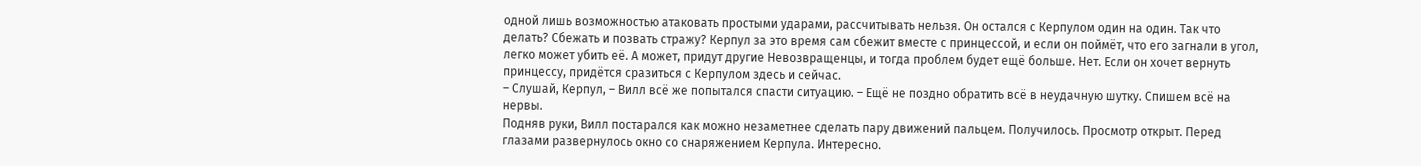одной лишь возможностью атаковать простыми ударами, рассчитывать нельзя. Он остался с Керпулом один на один. Так что делать? Сбежать и позвать стражу? Керпул за это время сам сбежит вместе с принцессой, и если он поймёт, что его загнали в угол, легко может убить её. А может, придут другие Невозвращенцы, и тогда проблем будет ещё больше. Нет. Если он хочет вернуть принцессу, придётся сразиться с Керпулом здесь и сейчас.
– Слушай, Керпул, – Вилл всё же попытался спасти ситуацию. – Ещё не поздно обратить всё в неудачную шутку. Спишем всё на нервы.
Подняв руки, Вилл постарался как можно незаметнее сделать пару движений пальцем. Получилось. Просмотр открыт. Перед глазами развернулось окно со снаряжением Керпула. Интересно.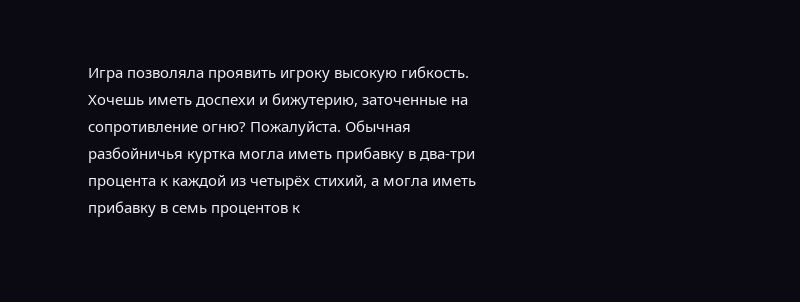Игра позволяла проявить игроку высокую гибкость. Хочешь иметь доспехи и бижутерию, заточенные на сопротивление огню? Пожалуйста. Обычная разбойничья куртка могла иметь прибавку в два-три процента к каждой из четырёх стихий, а могла иметь прибавку в семь процентов к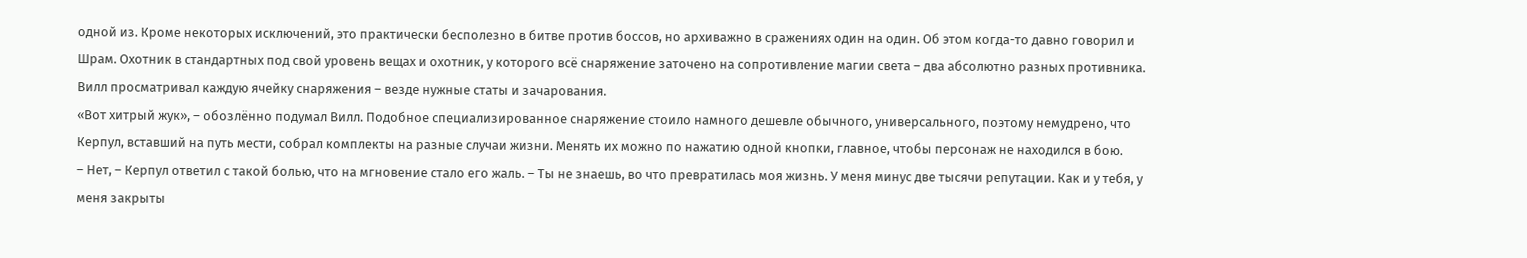одной из. Кроме некоторых исключений, это практически бесполезно в битве против боссов, но архиважно в сражениях один на один. Об этом когда-то давно говорил и Шрам. Охотник в стандартных под свой уровень вещах и охотник, у которого всё снаряжение заточено на сопротивление магии света – два абсолютно разных противника. Вилл просматривал каждую ячейку снаряжения – везде нужные статы и зачарования.
«Вот хитрый жук», – обозлённо подумал Вилл. Подобное специализированное снаряжение стоило намного дешевле обычного, универсального, поэтому немудрено, что Керпул, вставший на путь мести, собрал комплекты на разные случаи жизни. Менять их можно по нажатию одной кнопки, главное, чтобы персонаж не находился в бою.
– Нет, – Керпул ответил с такой болью, что на мгновение стало его жаль. – Ты не знаешь, во что превратилась моя жизнь. У меня минус две тысячи репутации. Как и у тебя, у меня закрыты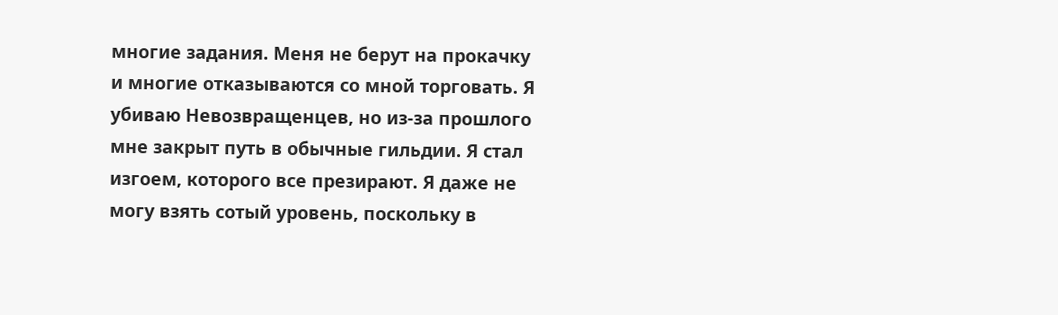многие задания. Меня не берут на прокачку и многие отказываются со мной торговать. Я убиваю Невозвращенцев, но из-за прошлого мне закрыт путь в обычные гильдии. Я стал изгоем, которого все презирают. Я даже не могу взять сотый уровень, поскольку в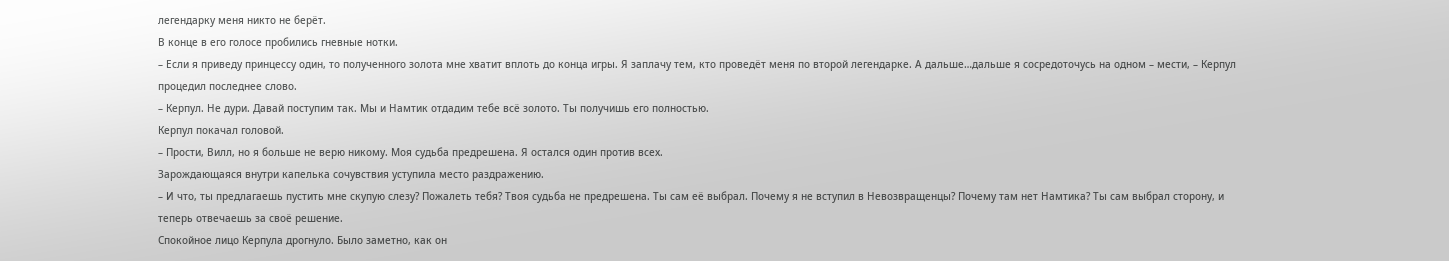легендарку меня никто не берёт.
В конце в его голосе пробились гневные нотки.
– Если я приведу принцессу один, то полученного золота мне хватит вплоть до конца игры. Я заплачу тем, кто проведёт меня по второй легендарке. А дальше…дальше я сосредоточусь на одном – мести, – Керпул процедил последнее слово.
– Керпул. Не дури. Давай поступим так. Мы и Намтик отдадим тебе всё золото. Ты получишь его полностью.
Керпул покачал головой.
– Прости, Вилл, но я больше не верю никому. Моя судьба предрешена. Я остался один против всех.
Зарождающаяся внутри капелька сочувствия уступила место раздражению.
– И что, ты предлагаешь пустить мне скупую слезу? Пожалеть тебя? Твоя судьба не предрешена. Ты сам её выбрал. Почему я не вступил в Невозвращенцы? Почему там нет Намтика? Ты сам выбрал сторону, и теперь отвечаешь за своё решение.
Спокойное лицо Керпула дрогнуло. Было заметно, как он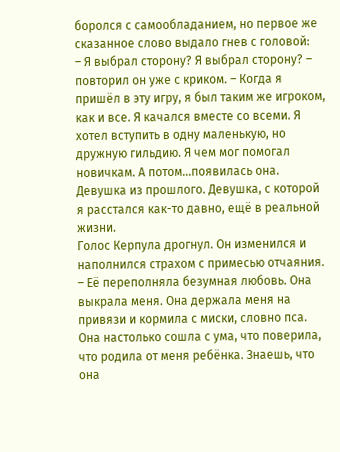боролся с самообладанием, но первое же сказанное слово выдало гнев с головой:
– Я выбрал сторону? Я выбрал сторону? – повторил он уже с криком. – Когда я пришёл в эту игру, я был таким же игроком, как и все. Я качался вместе со всеми. Я хотел вступить в одну маленькую, но дружную гильдию. Я чем мог помогал новичкам. А потом…появилась она. Девушка из прошлого. Девушка, с которой я расстался как-то давно, ещё в реальной жизни.
Голос Керпула дрогнул. Он изменился и наполнился страхом с примесью отчаяния.
– Её переполняла безумная любовь. Она выкрала меня. Она держала меня на привязи и кормила с миски, словно пса. Она настолько сошла с ума, что поверила, что родила от меня ребёнка. Знаешь, что она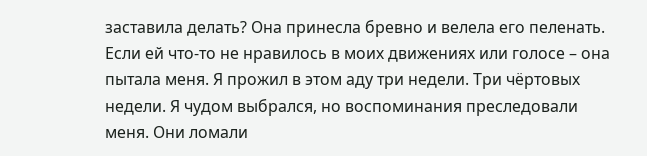заставила делать? Она принесла бревно и велела его пеленать. Если ей что-то не нравилось в моих движениях или голосе – она пытала меня. Я прожил в этом аду три недели. Три чёртовых недели. Я чудом выбрался, но воспоминания преследовали меня. Они ломали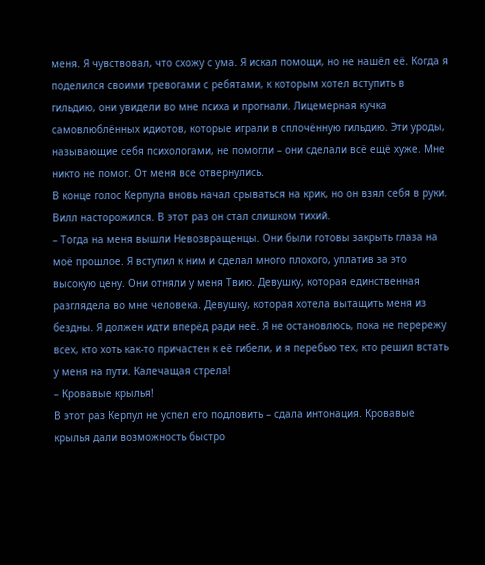меня. Я чувствовал, что схожу с ума. Я искал помощи, но не нашёл её. Когда я поделился своими тревогами с ребятами, к которым хотел вступить в гильдию, они увидели во мне психа и прогнали. Лицемерная кучка самовлюблённых идиотов, которые играли в сплочённую гильдию. Эти уроды, называющие себя психологами, не помогли – они сделали всё ещё хуже. Мне никто не помог. От меня все отвернулись.
В конце голос Керпула вновь начал срываться на крик, но он взял себя в руки. Вилл насторожился. В этот раз он стал слишком тихий.
– Тогда на меня вышли Невозвращенцы. Они были готовы закрыть глаза на моё прошлое. Я вступил к ним и сделал много плохого, уплатив за это высокую цену. Они отняли у меня Твию. Девушку, которая единственная разглядела во мне человека. Девушку, которая хотела вытащить меня из бездны. Я должен идти вперёд ради неё. Я не остановлюсь, пока не перережу всех, кто хоть как-то причастен к её гибели, и я перебью тех, кто решил встать у меня на пути. Калечащая стрела!
– Кровавые крылья!
В этот раз Керпул не успел его подловить – сдала интонация. Кровавые крылья дали возможность быстро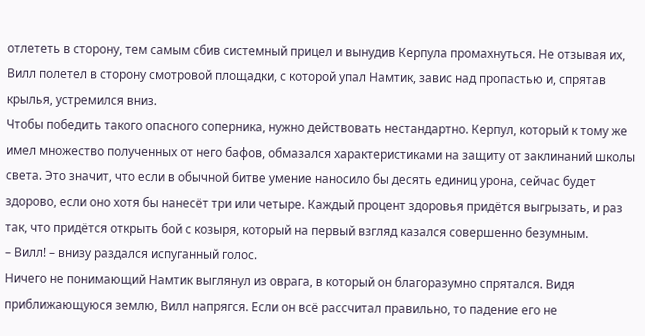отлететь в сторону, тем самым сбив системный прицел и вынудив Керпула промахнуться. Не отзывая их, Вилл полетел в сторону смотровой площадки, с которой упал Намтик, завис над пропастью и, спрятав крылья, устремился вниз.
Чтобы победить такого опасного соперника, нужно действовать нестандартно. Керпул, который к тому же имел множество полученных от него бафов, обмазался характеристиками на защиту от заклинаний школы света. Это значит, что если в обычной битве умение наносило бы десять единиц урона, сейчас будет здорово, если оно хотя бы нанесёт три или четыре. Каждый процент здоровья придётся выгрызать, и раз так, что придётся открыть бой с козыря, который на первый взгляд казался совершенно безумным.
– Вилл! – внизу раздался испуганный голос.
Ничего не понимающий Намтик выглянул из оврага, в который он благоразумно спрятался. Видя приближающуюся землю, Вилл напрягся. Если он всё рассчитал правильно, то падение его не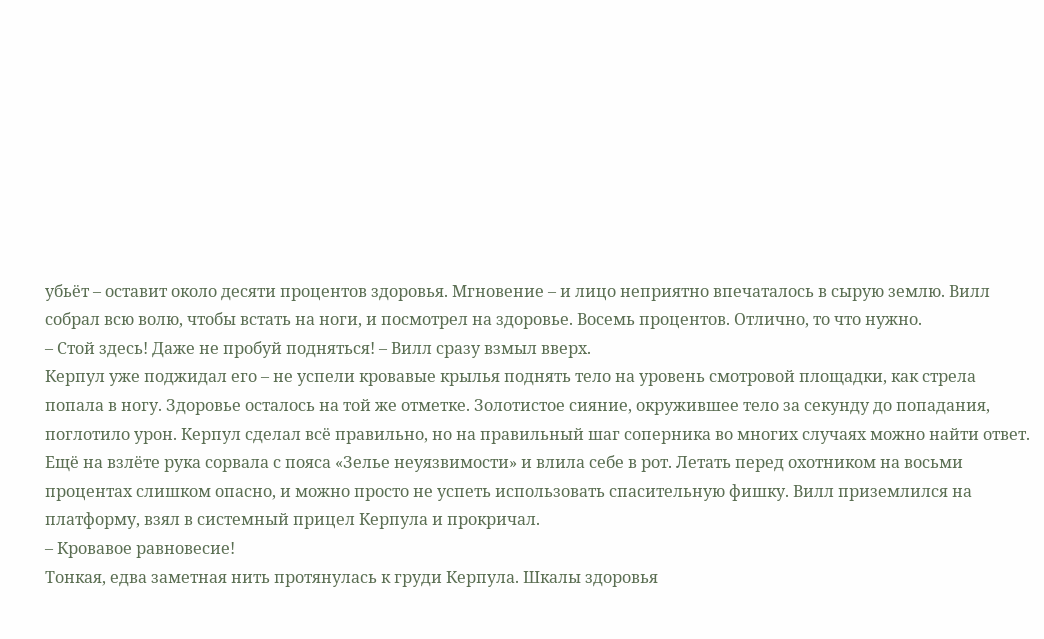убьёт – оставит около десяти процентов здоровья. Мгновение – и лицо неприятно впечаталось в сырую землю. Вилл собрал всю волю, чтобы встать на ноги, и посмотрел на здоровье. Восемь процентов. Отлично, то что нужно.
– Стой здесь! Даже не пробуй подняться! – Вилл сразу взмыл вверх.
Керпул уже поджидал его – не успели кровавые крылья поднять тело на уровень смотровой площадки, как стрела попала в ногу. Здоровье осталось на той же отметке. Золотистое сияние, окружившее тело за секунду до попадания, поглотило урон. Керпул сделал всё правильно, но на правильный шаг соперника во многих случаях можно найти ответ. Ещё на взлёте рука сорвала с пояса «Зелье неуязвимости» и влила себе в рот. Летать перед охотником на восьми процентах слишком опасно, и можно просто не успеть использовать спасительную фишку. Вилл приземлился на платформу, взял в системный прицел Керпула и прокричал.
– Кровавое равновесие!
Тонкая, едва заметная нить протянулась к груди Керпула. Шкалы здоровья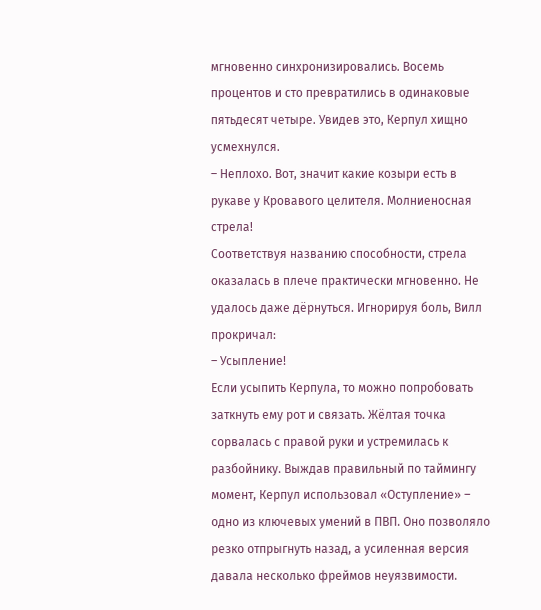мгновенно синхронизировались. Восемь процентов и сто превратились в одинаковые пятьдесят четыре. Увидев это, Керпул хищно усмехнулся.
– Неплохо. Вот, значит какие козыри есть в рукаве у Кровавого целителя. Молниеносная стрела!
Соответствуя названию способности, стрела оказалась в плече практически мгновенно. Не удалось даже дёрнуться. Игнорируя боль, Вилл прокричал:
– Усыпление!
Если усыпить Керпула, то можно попробовать заткнуть ему рот и связать. Жёлтая точка сорвалась с правой руки и устремилась к разбойнику. Выждав правильный по таймингу момент, Керпул использовал «Оступление» – одно из ключевых умений в ПВП. Оно позволяло резко отпрыгнуть назад, а усиленная версия давала несколько фреймов неуязвимости.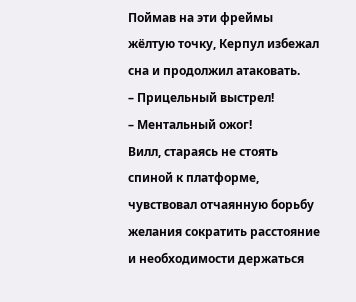Поймав на эти фреймы жёлтую точку, Керпул избежал сна и продолжил атаковать.
– Прицельный выстрел!
– Ментальный ожог!
Вилл, стараясь не стоять спиной к платформе, чувствовал отчаянную борьбу желания сократить расстояние и необходимости держаться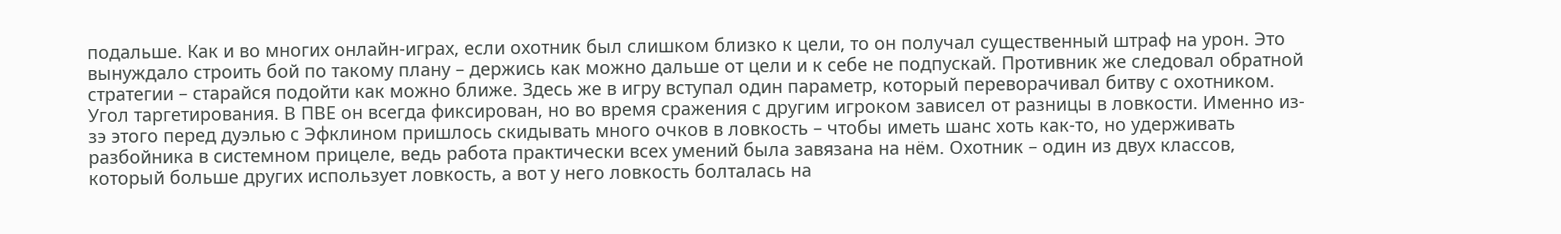подальше. Как и во многих онлайн-играх, если охотник был слишком близко к цели, то он получал существенный штраф на урон. Это вынуждало строить бой по такому плану – держись как можно дальше от цели и к себе не подпускай. Противник же следовал обратной стратегии – старайся подойти как можно ближе. Здесь же в игру вступал один параметр, который переворачивал битву с охотником.
Угол таргетирования. В ПВЕ он всегда фиксирован, но во время сражения с другим игроком зависел от разницы в ловкости. Именно из-зэ этого перед дуэлью с Эфклином пришлось скидывать много очков в ловкость – чтобы иметь шанс хоть как-то, но удерживать разбойника в системном прицеле, ведь работа практически всех умений была завязана на нём. Охотник – один из двух классов, который больше других использует ловкость, а вот у него ловкость болталась на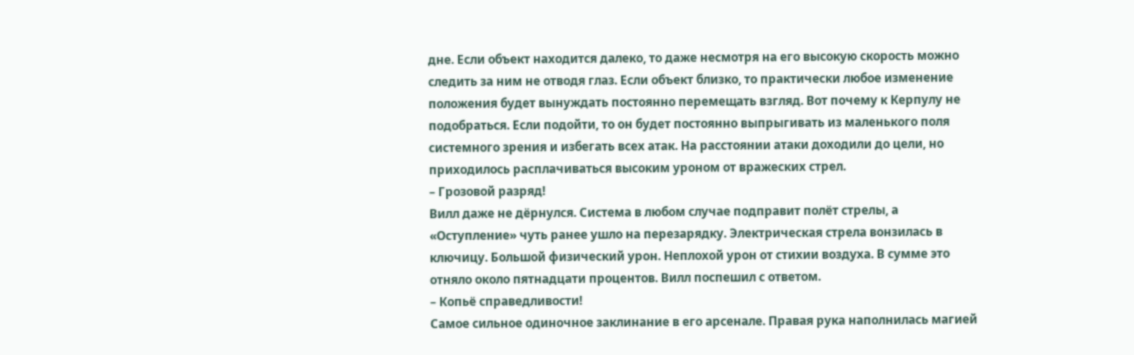дне. Если объект находится далеко, то даже несмотря на его высокую скорость можно следить за ним не отводя глаз. Если объект близко, то практически любое изменение положения будет вынуждать постоянно перемещать взгляд. Вот почему к Керпулу не подобраться. Если подойти, то он будет постоянно выпрыгивать из маленького поля системного зрения и избегать всех атак. На расстоянии атаки доходили до цели, но приходилось расплачиваться высоким уроном от вражеских стрел.
– Грозовой разряд!
Вилл даже не дёрнулся. Система в любом случае подправит полёт стрелы, а «Оступление» чуть ранее ушло на перезарядку. Электрическая стрела вонзилась в ключицу. Большой физический урон. Неплохой урон от стихии воздуха. В сумме это отняло около пятнадцати процентов. Вилл поспешил с ответом.
– Копьё справедливости!
Самое сильное одиночное заклинание в его арсенале. Правая рука наполнилась магией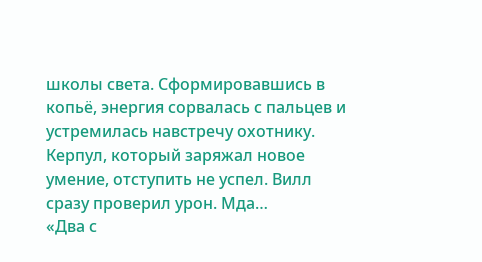школы света. Сформировавшись в копьё, энергия сорвалась с пальцев и устремилась навстречу охотнику. Керпул, который заряжал новое умение, отступить не успел. Вилл сразу проверил урон. Мда…
«Два с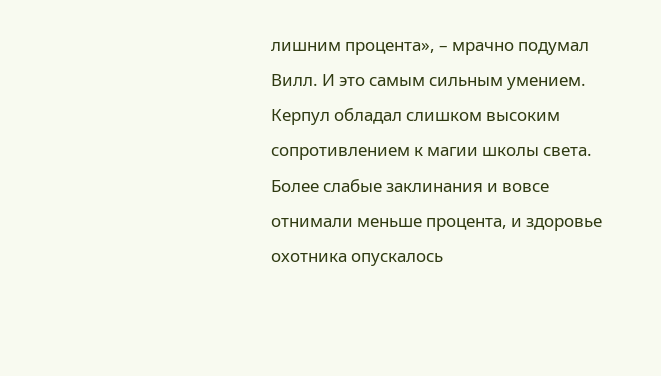лишним процента», – мрачно подумал Вилл. И это самым сильным умением. Керпул обладал слишком высоким сопротивлением к магии школы света. Более слабые заклинания и вовсе отнимали меньше процента, и здоровье охотника опускалось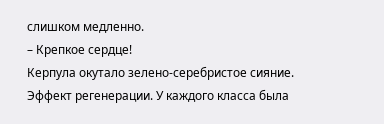слишком медленно.
– Крепкое сердце!
Керпула окутало зелено-серебристое сияние. Эффект регенерации. У каждого класса была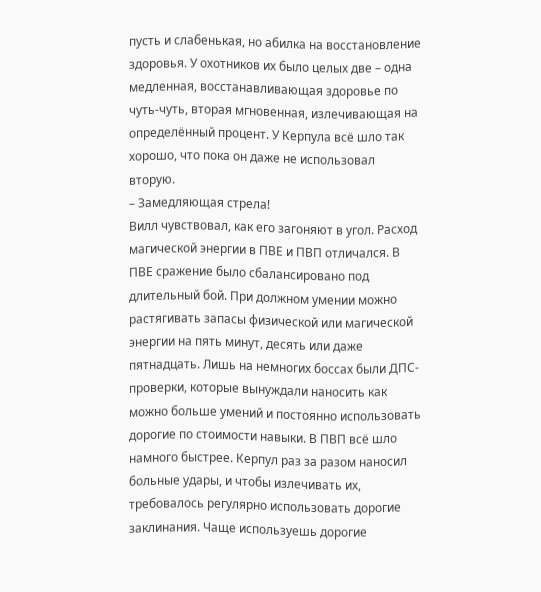пусть и слабенькая, но абилка на восстановление здоровья. У охотников их было целых две – одна медленная, восстанавливающая здоровье по чуть-чуть, вторая мгновенная, излечивающая на определённый процент. У Керпула всё шло так хорошо, что пока он даже не использовал вторую.
– Замедляющая стрела!
Вилл чувствовал, как его загоняют в угол. Расход магической энергии в ПВЕ и ПВП отличался. В ПВЕ сражение было сбалансировано под длительный бой. При должном умении можно растягивать запасы физической или магической энергии на пять минут, десять или даже пятнадцать. Лишь на немногих боссах были ДПС-проверки, которые вынуждали наносить как можно больше умений и постоянно использовать дорогие по стоимости навыки. В ПВП всё шло намного быстрее. Керпул раз за разом наносил больные удары, и чтобы излечивать их, требовалось регулярно использовать дорогие заклинания. Чаще используешь дорогие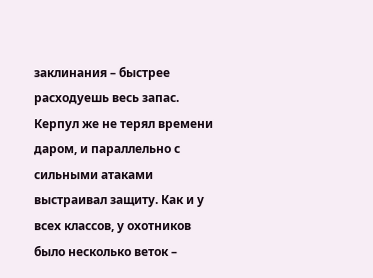заклинания – быстрее расходуешь весь запас. Керпул же не терял времени даром, и параллельно с сильными атаками выстраивал защиту. Как и у всех классов, у охотников было несколько веток –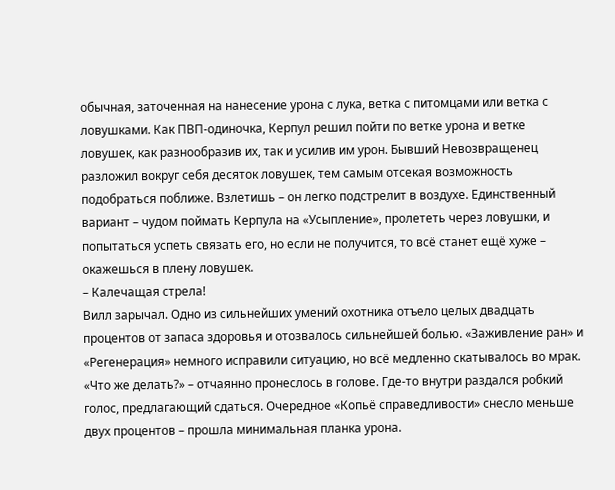обычная, заточенная на нанесение урона с лука, ветка с питомцами или ветка с ловушками. Как ПВП-одиночка, Керпул решил пойти по ветке урона и ветке ловушек, как разнообразив их, так и усилив им урон. Бывший Невозвращенец разложил вокруг себя десяток ловушек, тем самым отсекая возможность подобраться поближе. Взлетишь – он легко подстрелит в воздухе. Единственный вариант – чудом поймать Керпула на «Усыпление», пролететь через ловушки, и попытаться успеть связать его, но если не получится, то всё станет ещё хуже – окажешься в плену ловушек.
– Калечащая стрела!
Вилл зарычал. Одно из сильнейших умений охотника отъело целых двадцать процентов от запаса здоровья и отозвалось сильнейшей болью. «Заживление ран» и «Регенерация» немного исправили ситуацию, но всё медленно скатывалось во мрак.
«Что же делать?» – отчаянно пронеслось в голове. Где-то внутри раздался робкий голос, предлагающий сдаться. Очередное «Копьё справедливости» снесло меньше двух процентов – прошла минимальная планка урона.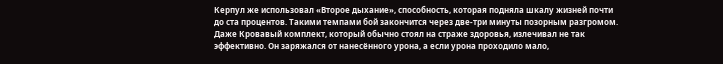Керпул же использовал «Второе дыхание», способность, которая подняла шкалу жизней почти до ста процентов. Такими темпами бой закончится через две-три минуты позорным разгромом. Даже Кровавый комплект, который обычно стоял на страже здоровья, излечивал не так эффективно. Он заряжался от нанесённого урона, а если урона проходило мало,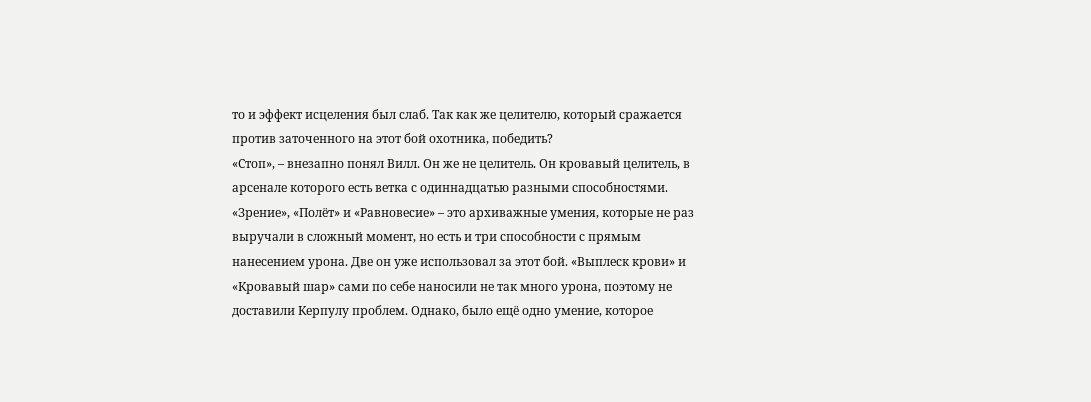то и эффект исцеления был слаб. Так как же целителю, который сражается против заточенного на этот бой охотника, победить?
«Стоп», – внезапно понял Вилл. Он же не целитель. Он кровавый целитель, в арсенале которого есть ветка с одиннадцатью разными способностями. «Зрение», «Полёт» и «Равновесие» – это архиважные умения, которые не раз выручали в сложный момент, но есть и три способности с прямым нанесением урона. Две он уже использовал за этот бой. «Выплеск крови» и «Кровавый шар» сами по себе наносили не так много урона, поэтому не доставили Керпулу проблем. Однако, было ещё одно умение, которое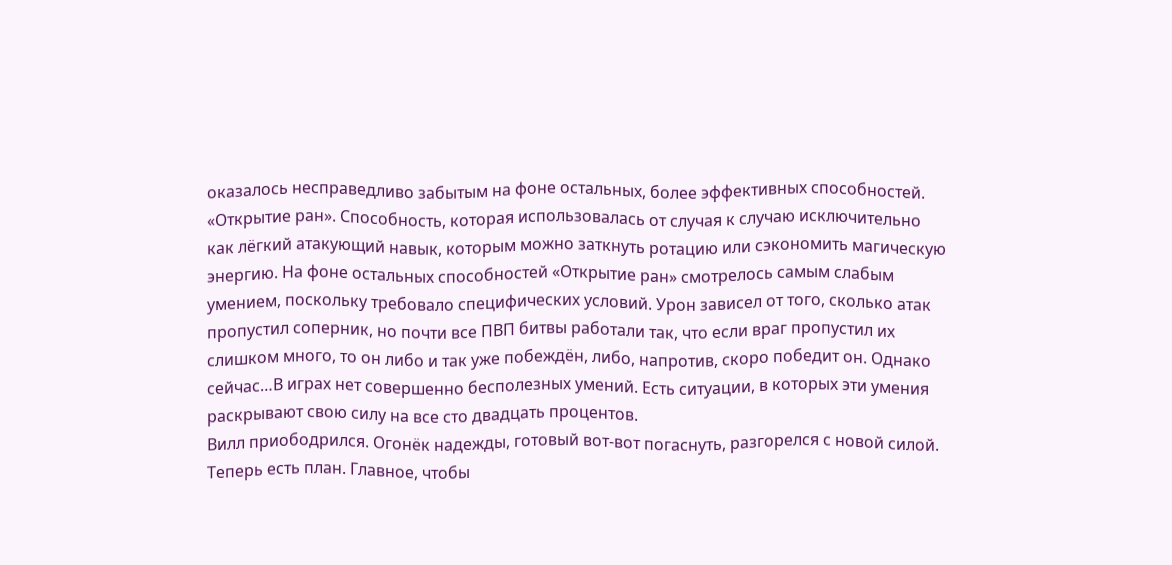оказалось несправедливо забытым на фоне остальных, более эффективных способностей. «Открытие ран». Способность, которая использовалась от случая к случаю исключительно как лёгкий атакующий навык, которым можно заткнуть ротацию или сэкономить магическую энергию. На фоне остальных способностей «Открытие ран» смотрелось самым слабым умением, поскольку требовало специфических условий. Урон зависел от того, сколько атак пропустил соперник, но почти все ПВП битвы работали так, что если враг пропустил их слишком много, то он либо и так уже побеждён, либо, напротив, скоро победит он. Однако сейчас…В играх нет совершенно бесполезных умений. Есть ситуации, в которых эти умения раскрывают свою силу на все сто двадцать процентов.
Вилл приободрился. Огонёк надежды, готовый вот-вот погаснуть, разгорелся с новой силой. Теперь есть план. Главное, чтобы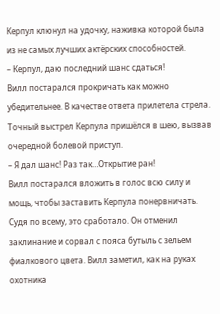Керпул клюнул на удочку, наживка которой была из не самых лучших актёрских способностей.
– Керпул, даю последний шанс сдаться!
Вилл постарался прокричать как можно убедительнее. В качестве ответа прилетела стрела. Точный выстрел Керпула пришёлся в шею, вызвав очередной болевой приступ.
– Я дал шанс! Раз так…Открытие ран!
Вилл постарался вложить в голос всю силу и мощь, чтобы заставить Керпула понервничать. Судя по всему, это сработало. Он отменил заклинание и сорвал с пояса бутыль с зельем фиалкового цвета. Вилл заметил, как на руках охотника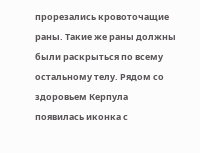прорезались кровоточащие раны. Такие же раны должны были раскрыться по всему остальному телу. Рядом со здоровьем Керпула появилась иконка с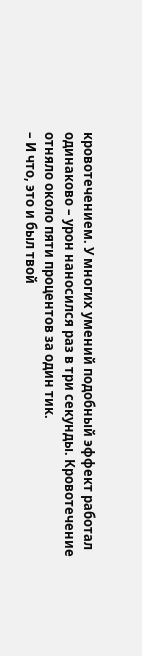кровотечением. У многих умений подобный эффект работал одинаково – урон наносился раз в три секунды. Кровотечение отняло около пяти процентов за один тик.
– И что, это и был твой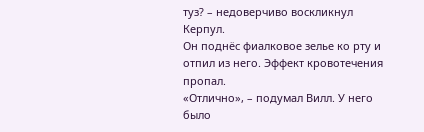туз? – недоверчиво воскликнул Керпул.
Он поднёс фиалковое зелье ко рту и отпил из него. Эффект кровотечения пропал.
«Отлично», – подумал Вилл. У него было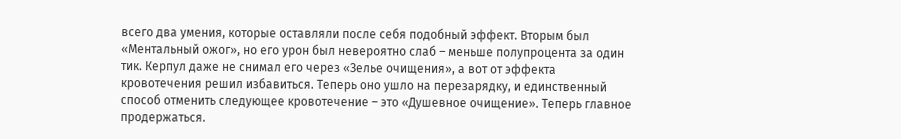всего два умения, которые оставляли после себя подобный эффект. Вторым был «Ментальный ожог», но его урон был невероятно слаб – меньше полупроцента за один тик. Керпул даже не снимал его через «Зелье очищения», а вот от эффекта кровотечения решил избавиться. Теперь оно ушло на перезарядку, и единственный способ отменить следующее кровотечение – это «Душевное очищение». Теперь главное продержаться.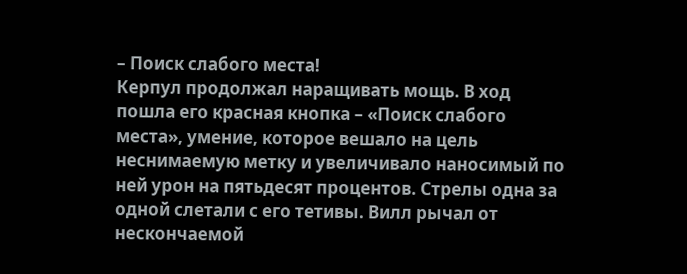– Поиск слабого места!
Керпул продолжал наращивать мощь. В ход пошла его красная кнопка – «Поиск слабого места», умение, которое вешало на цель неснимаемую метку и увеличивало наносимый по ней урон на пятьдесят процентов. Стрелы одна за одной слетали с его тетивы. Вилл рычал от нескончаемой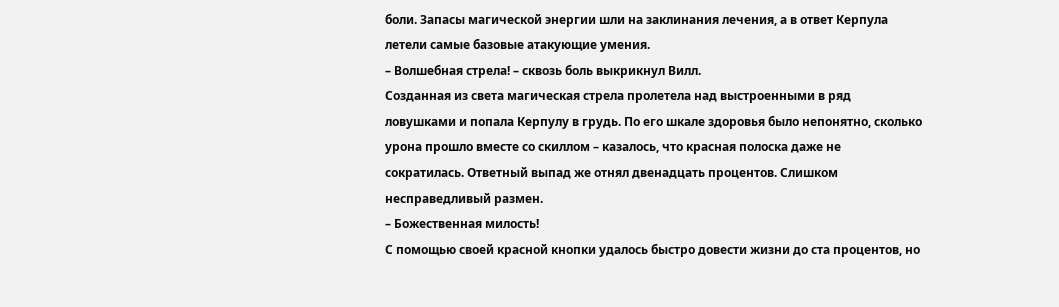боли. Запасы магической энергии шли на заклинания лечения, а в ответ Керпула летели самые базовые атакующие умения.
– Волшебная стрела! – сквозь боль выкрикнул Вилл.
Созданная из света магическая стрела пролетела над выстроенными в ряд ловушками и попала Керпулу в грудь. По его шкале здоровья было непонятно, сколько урона прошло вместе со скиллом – казалось, что красная полоска даже не сократилась. Ответный выпад же отнял двенадцать процентов. Слишком несправедливый размен.
– Божественная милость!
С помощью своей красной кнопки удалось быстро довести жизни до ста процентов, но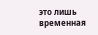это лишь временная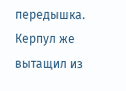передышка. Керпул же вытащил из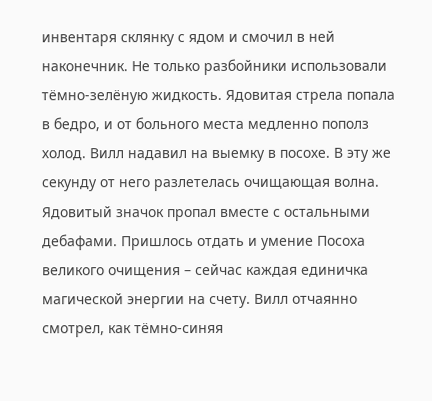инвентаря склянку с ядом и смочил в ней наконечник. Не только разбойники использовали тёмно-зелёную жидкость. Ядовитая стрела попала в бедро, и от больного места медленно пополз холод. Вилл надавил на выемку в посохе. В эту же секунду от него разлетелась очищающая волна. Ядовитый значок пропал вместе с остальными дебафами. Пришлось отдать и умение Посоха великого очищения – сейчас каждая единичка магической энергии на счету. Вилл отчаянно смотрел, как тёмно-синяя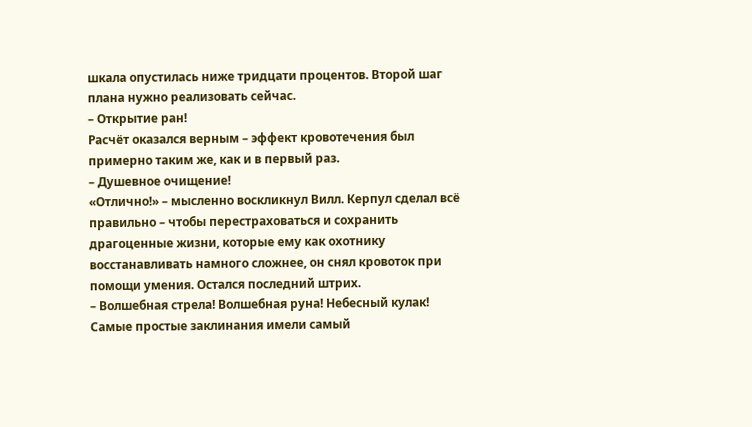шкала опустилась ниже тридцати процентов. Второй шаг плана нужно реализовать сейчас.
– Открытие ран!
Расчёт оказался верным – эффект кровотечения был примерно таким же, как и в первый раз.
– Душевное очищение!
«Отлично!» – мысленно воскликнул Вилл. Керпул сделал всё правильно – чтобы перестраховаться и сохранить драгоценные жизни, которые ему как охотнику восстанавливать намного сложнее, он снял кровоток при помощи умения. Остался последний штрих.
– Волшебная стрела! Волшебная руна! Небесный кулак!
Самые простые заклинания имели самый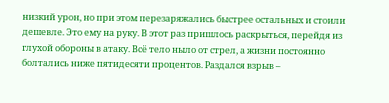низкий урон, но при этом перезаряжались быстрее остальных и стоили дешевле. Это ему на руку. В этот раз пришлось раскрыться, перейдя из глухой обороны в атаку. Всё тело ныло от стрел, а жизни постоянно болтались ниже пятидесяти процентов. Раздался взрыв –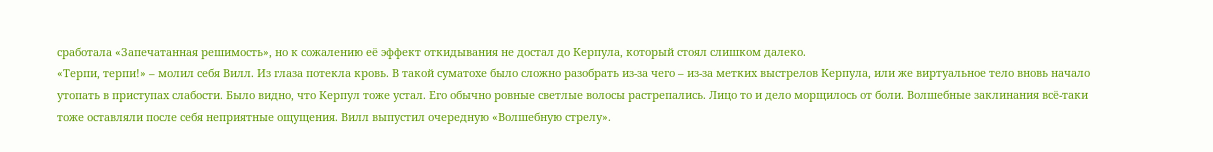сработала «Запечатанная решимость», но к сожалению её эффект откидывания не достал до Керпула, который стоял слишком далеко.
«Терпи, терпи!» – молил себя Вилл. Из глаза потекла кровь. В такой суматохе было сложно разобрать из-за чего – из-за метких выстрелов Керпула, или же виртуальное тело вновь начало утопать в приступах слабости. Было видно, что Керпул тоже устал. Его обычно ровные светлые волосы растрепались. Лицо то и дело морщилось от боли. Волшебные заклинания всё-таки тоже оставляли после себя неприятные ощущения. Вилл выпустил очередную «Волшебную стрелу».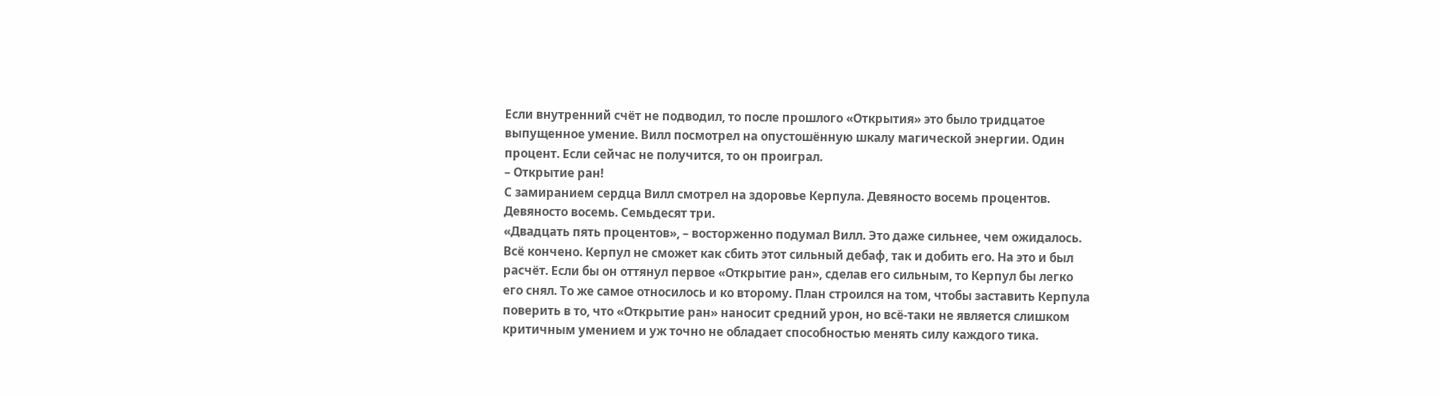Если внутренний счёт не подводил, то после прошлого «Открытия» это было тридцатое выпущенное умение. Вилл посмотрел на опустошённую шкалу магической энергии. Один процент. Если сейчас не получится, то он проиграл.
– Открытие ран!
С замиранием сердца Вилл смотрел на здоровье Керпула. Девяносто восемь процентов. Девяносто восемь. Семьдесят три.
«Двадцать пять процентов», – восторженно подумал Вилл. Это даже сильнее, чем ожидалось. Всё кончено. Керпул не сможет как сбить этот сильный дебаф, так и добить его. На это и был расчёт. Если бы он оттянул первое «Открытие ран», сделав его сильным, то Керпул бы легко его снял. То же самое относилось и ко второму. План строился на том, чтобы заставить Керпула поверить в то, что «Открытие ран» наносит средний урон, но всё-таки не является слишком критичным умением и уж точно не обладает способностью менять силу каждого тика.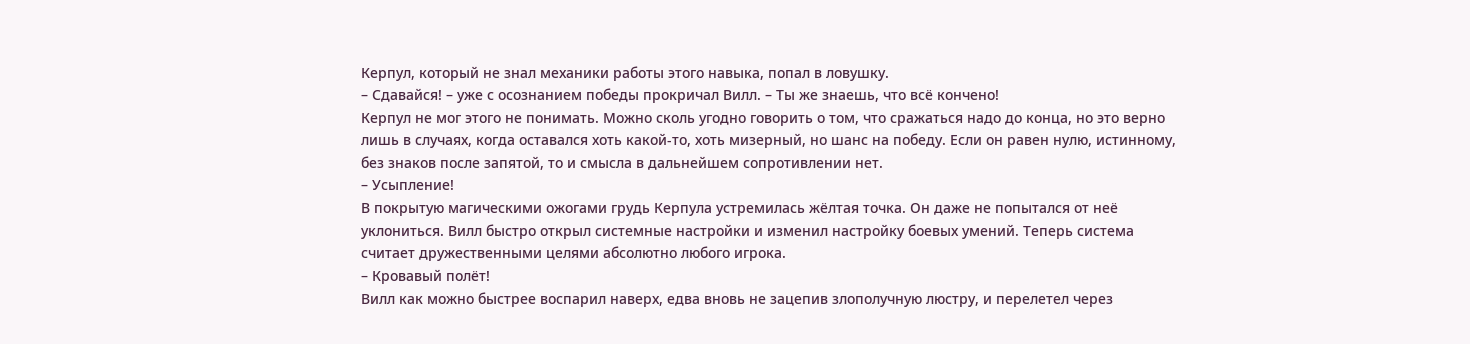Керпул, который не знал механики работы этого навыка, попал в ловушку.
– Сдавайся! – уже с осознанием победы прокричал Вилл. – Ты же знаешь, что всё кончено!
Керпул не мог этого не понимать. Можно сколь угодно говорить о том, что сражаться надо до конца, но это верно лишь в случаях, когда оставался хоть какой-то, хоть мизерный, но шанс на победу. Если он равен нулю, истинному, без знаков после запятой, то и смысла в дальнейшем сопротивлении нет.
– Усыпление!
В покрытую магическими ожогами грудь Керпула устремилась жёлтая точка. Он даже не попытался от неё уклониться. Вилл быстро открыл системные настройки и изменил настройку боевых умений. Теперь система считает дружественными целями абсолютно любого игрока.
– Кровавый полёт!
Вилл как можно быстрее воспарил наверх, едва вновь не зацепив злополучную люстру, и перелетел через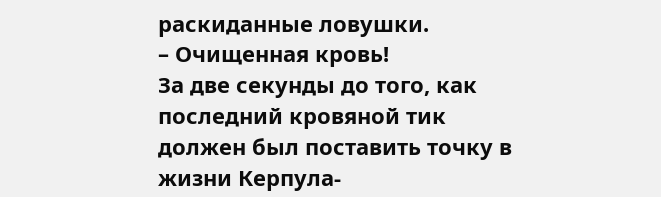раскиданные ловушки.
– Очищенная кровь!
За две секунды до того, как последний кровяной тик должен был поставить точку в жизни Керпула-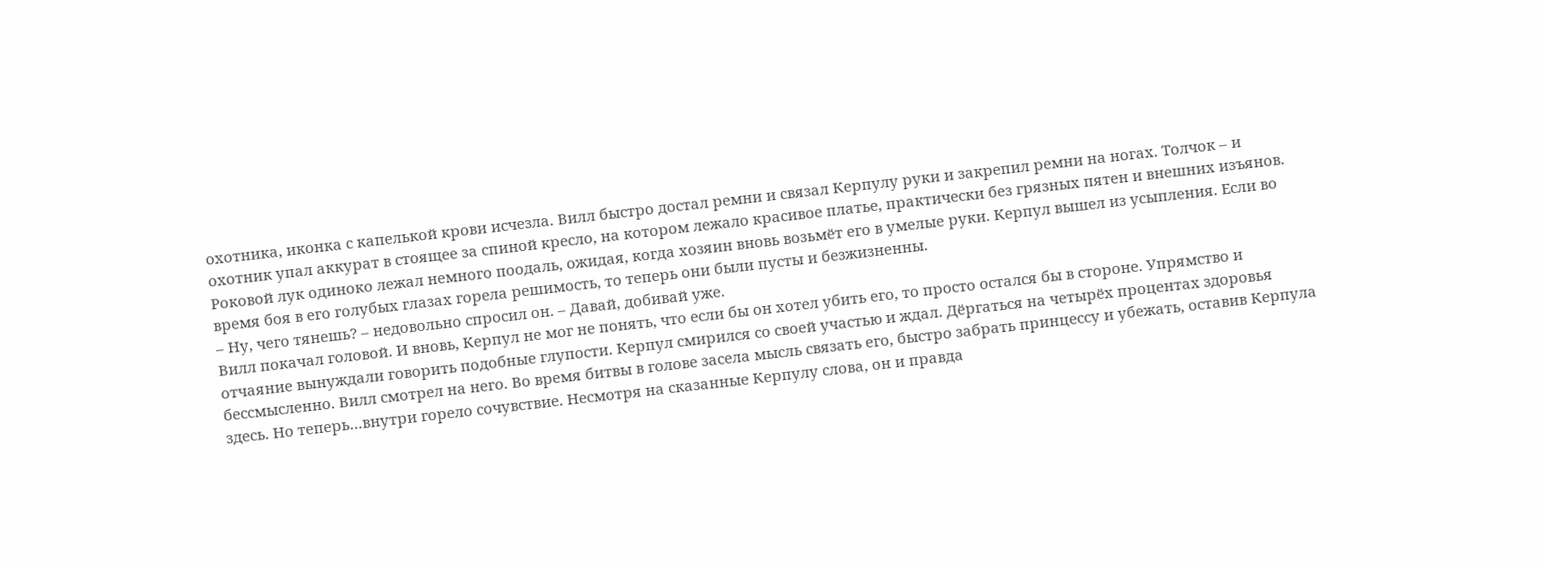охотника, иконка с капелькой крови исчезла. Вилл быстро достал ремни и связал Керпулу руки и закрепил ремни на ногах. Толчок – и охотник упал аккурат в стоящее за спиной кресло, на котором лежало красивое платье, практически без грязных пятен и внешних изъянов. Роковой лук одиноко лежал немного поодаль, ожидая, когда хозяин вновь возьмёт его в умелые руки. Керпул вышел из усыпления. Если во время боя в его голубых глазах горела решимость, то теперь они были пусты и безжизненны.
– Ну, чего тянешь? – недовольно спросил он. – Давай, добивай уже.
Вилл покачал головой. И вновь, Керпул не мог не понять, что если бы он хотел убить его, то просто остался бы в стороне. Упрямство и отчаяние вынуждали говорить подобные глупости. Керпул смирился со своей участью и ждал. Дёргаться на четырёх процентах здоровья бессмысленно. Вилл смотрел на него. Во время битвы в голове засела мысль связать его, быстро забрать принцессу и убежать, оставив Керпула здесь. Но теперь…внутри горело сочувствие. Несмотря на сказанные Керпулу слова, он и правда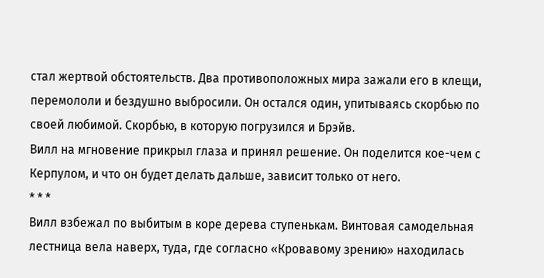стал жертвой обстоятельств. Два противоположных мира зажали его в клещи, перемололи и бездушно выбросили. Он остался один, упитываясь скорбью по своей любимой. Скорбью, в которую погрузился и Брэйв.
Вилл на мгновение прикрыл глаза и принял решение. Он поделится кое-чем с Керпулом, и что он будет делать дальше, зависит только от него.
* * *
Вилл взбежал по выбитым в коре дерева ступенькам. Винтовая самодельная лестница вела наверх, туда, где согласно «Кровавому зрению» находилась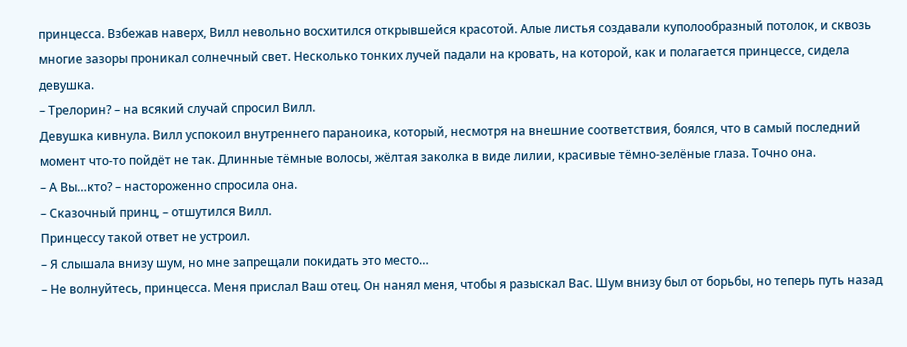принцесса. Взбежав наверх, Вилл невольно восхитился открывшейся красотой. Алые листья создавали куполообразный потолок, и сквозь многие зазоры проникал солнечный свет. Несколько тонких лучей падали на кровать, на которой, как и полагается принцессе, сидела девушка.
– Трелорин? – на всякий случай спросил Вилл.
Девушка кивнула. Вилл успокоил внутреннего параноика, который, несмотря на внешние соответствия, боялся, что в самый последний момент что-то пойдёт не так. Длинные тёмные волосы, жёлтая заколка в виде лилии, красивые тёмно-зелёные глаза. Точно она.
– А Вы…кто? – настороженно спросила она.
– Сказочный принц, – отшутился Вилл.
Принцессу такой ответ не устроил.
– Я слышала внизу шум, но мне запрещали покидать это место…
– Не волнуйтесь, принцесса. Меня прислал Ваш отец. Он нанял меня, чтобы я разыскал Вас. Шум внизу был от борьбы, но теперь путь назад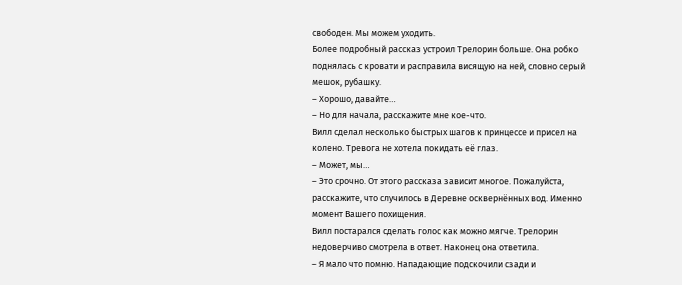свободен. Мы можем уходить.
Более подробный рассказ устроил Трелорин больше. Она робко поднялась с кровати и расправила висящую на ней, словно серый мешок, рубашку.
– Хорошо, давайте…
– Но для начала, расскажите мне кое-что.
Вилл сделал несколько быстрых шагов к принцессе и присел на колено. Тревога не хотела покидать её глаз.
– Может, мы…
– Это срочно. От этого рассказа зависит многое. Пожалуйста, расскажите, что случилось в Деревне осквернённых вод. Именно момент Вашего похищения.
Вилл постарался сделать голос как можно мягче. Трелорин недоверчиво смотрела в ответ. Наконец она ответила.
– Я мало что помню. Нападающие подскочили сзади и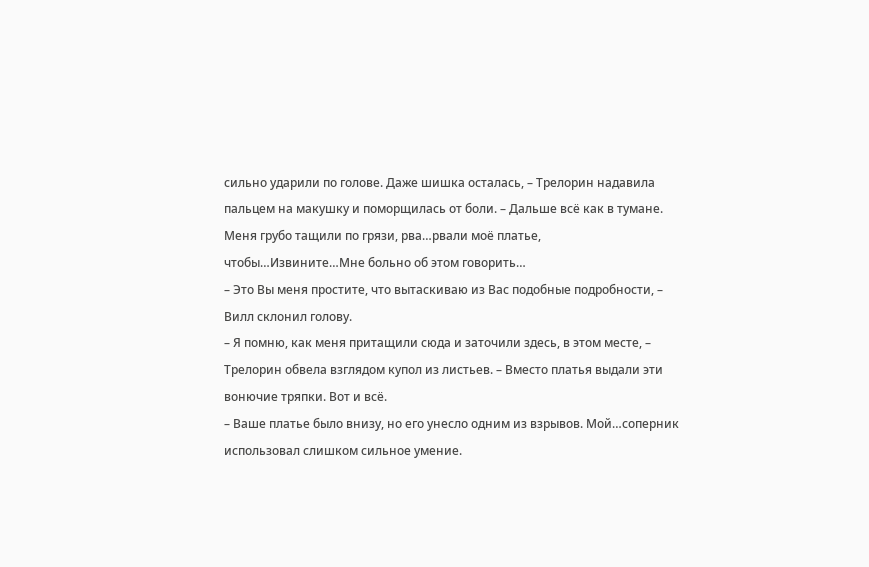сильно ударили по голове. Даже шишка осталась, – Трелорин надавила пальцем на макушку и поморщилась от боли. – Дальше всё как в тумане. Меня грубо тащили по грязи, рва…рвали моё платье, чтобы…Извините…Мне больно об этом говорить…
– Это Вы меня простите, что вытаскиваю из Вас подобные подробности, – Вилл склонил голову.
– Я помню, как меня притащили сюда и заточили здесь, в этом месте, – Трелорин обвела взглядом купол из листьев. – Вместо платья выдали эти вонючие тряпки. Вот и всё.
– Ваше платье было внизу, но его унесло одним из взрывов. Мой…соперник использовал слишком сильное умение.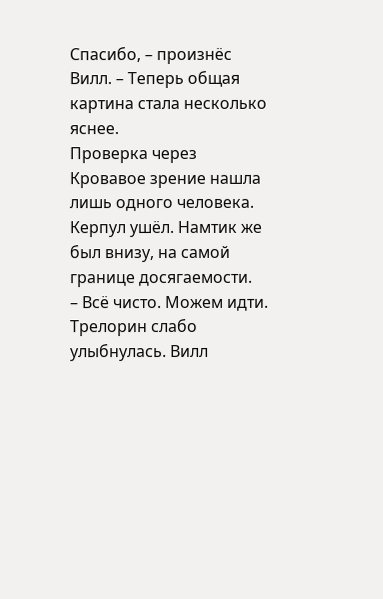Спасибо, – произнёс Вилл. – Теперь общая картина стала несколько яснее.
Проверка через Кровавое зрение нашла лишь одного человека. Керпул ушёл. Намтик же был внизу, на самой границе досягаемости.
– Всё чисто. Можем идти.
Трелорин слабо улыбнулась. Вилл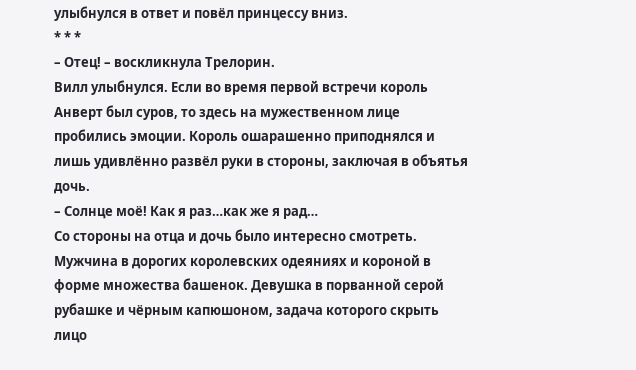улыбнулся в ответ и повёл принцессу вниз.
* * *
– Отец! – воскликнула Трелорин.
Вилл улыбнулся. Если во время первой встречи король Анверт был суров, то здесь на мужественном лице пробились эмоции. Король ошарашенно приподнялся и лишь удивлённо развёл руки в стороны, заключая в объятья дочь.
– Солнце моё! Как я раз…как же я рад…
Со стороны на отца и дочь было интересно смотреть. Мужчина в дорогих королевских одеяниях и короной в форме множества башенок. Девушка в порванной серой рубашке и чёрным капюшоном, задача которого скрыть лицо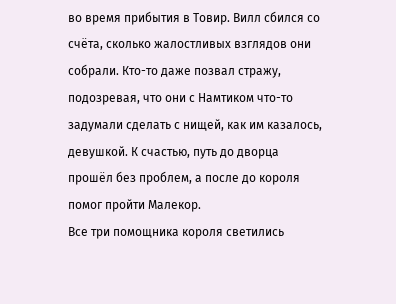во время прибытия в Товир. Вилл сбился со счёта, сколько жалостливых взглядов они собрали. Кто-то даже позвал стражу, подозревая, что они с Намтиком что-то задумали сделать с нищей, как им казалось, девушкой. К счастью, путь до дворца прошёл без проблем, а после до короля помог пройти Малекор.
Все три помощника короля светились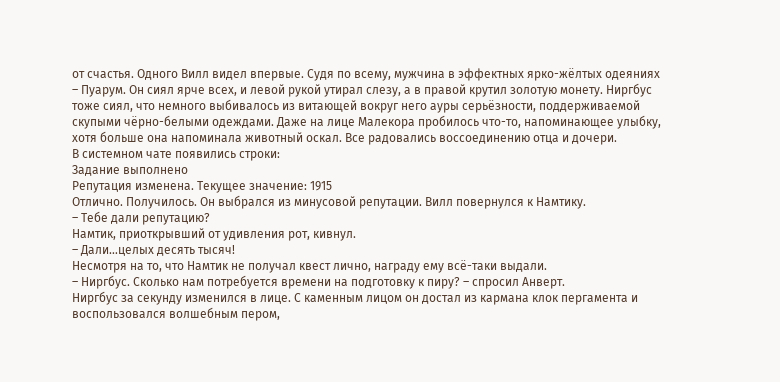от счастья. Одного Вилл видел впервые. Судя по всему, мужчина в эффектных ярко-жёлтых одеяниях – Пуарум. Он сиял ярче всех, и левой рукой утирал слезу, а в правой крутил золотую монету. Ниргбус тоже сиял, что немного выбивалось из витающей вокруг него ауры серьёзности, поддерживаемой скупыми чёрно-белыми одеждами. Даже на лице Малекора пробилось что-то, напоминающее улыбку, хотя больше она напоминала животный оскал. Все радовались воссоединению отца и дочери.
В системном чате появились строки:
Задание выполнено
Репутация изменена. Текущее значение: 1915
Отлично. Получилось. Он выбрался из минусовой репутации. Вилл повернулся к Намтику.
– Тебе дали репутацию?
Намтик, приоткрывший от удивления рот, кивнул.
– Дали…целых десять тысяч!
Несмотря на то, что Намтик не получал квест лично, награду ему всё-таки выдали.
– Ниргбус. Сколько нам потребуется времени на подготовку к пиру? – спросил Анверт.
Ниргбус за секунду изменился в лице. С каменным лицом он достал из кармана клок пергамента и воспользовался волшебным пером,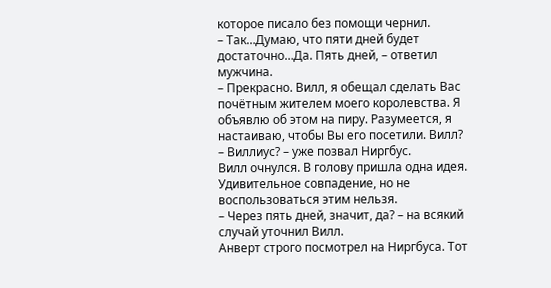которое писало без помощи чернил.
– Так…Думаю, что пяти дней будет достаточно…Да. Пять дней, – ответил мужчина.
– Прекрасно. Вилл, я обещал сделать Вас почётным жителем моего королевства. Я объявлю об этом на пиру. Разумеется, я настаиваю, чтобы Вы его посетили. Вилл?
– Виллиус? – уже позвал Ниргбус.
Вилл очнулся. В голову пришла одна идея. Удивительное совпадение, но не воспользоваться этим нельзя.
– Через пять дней, значит, да? – на всякий случай уточнил Вилл.
Анверт строго посмотрел на Ниргбуса. Тот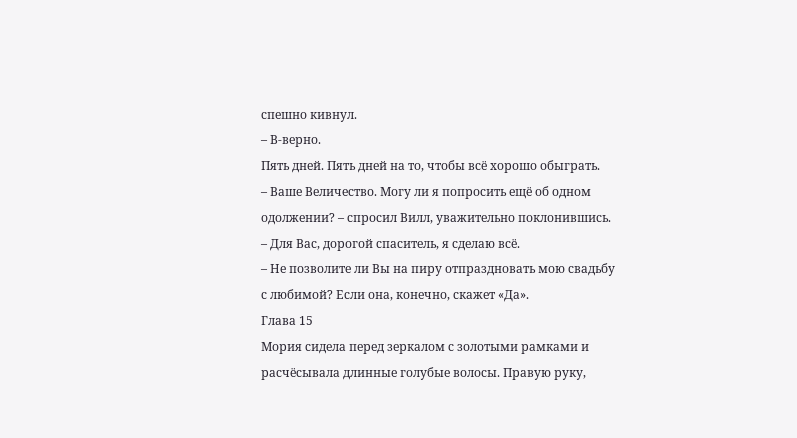спешно кивнул.
– В-верно.
Пять дней. Пять дней на то, чтобы всё хорошо обыграть.
– Ваше Величество. Могу ли я попросить ещё об одном одолжении? – спросил Вилл, уважительно поклонившись.
– Для Вас, дорогой спаситель, я сделаю всё.
– Не позволите ли Вы на пиру отпраздновать мою свадьбу с любимой? Если она, конечно, скажет «Да».
Глава 15
Мория сидела перед зеркалом с золотыми рамками и расчёсывала длинные голубые волосы. Правую руку,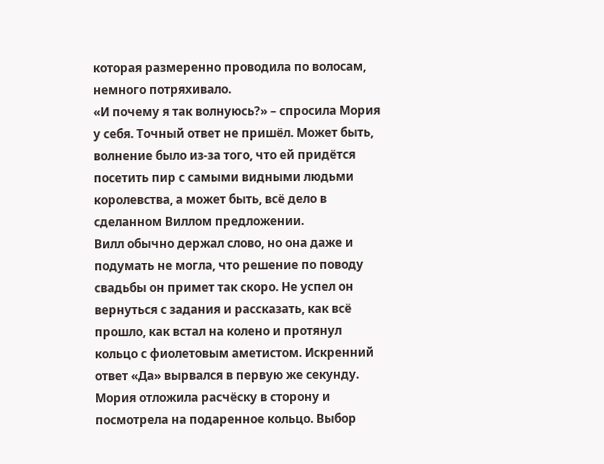которая размеренно проводила по волосам, немного потряхивало.
«И почему я так волнуюсь?» – спросила Мория у себя. Точный ответ не пришёл. Может быть, волнение было из-за того, что ей придётся посетить пир с самыми видными людьми королевства, а может быть, всё дело в сделанном Виллом предложении.
Вилл обычно держал слово, но она даже и подумать не могла, что решение по поводу свадьбы он примет так скоро. Не успел он вернуться с задания и рассказать, как всё прошло, как встал на колено и протянул кольцо с фиолетовым аметистом. Искренний ответ «Да» вырвался в первую же секунду.
Мория отложила расчёску в сторону и посмотрела на подаренное кольцо. Выбор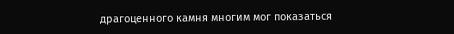драгоценного камня многим мог показаться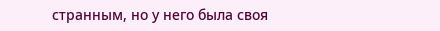странным, но у него была своя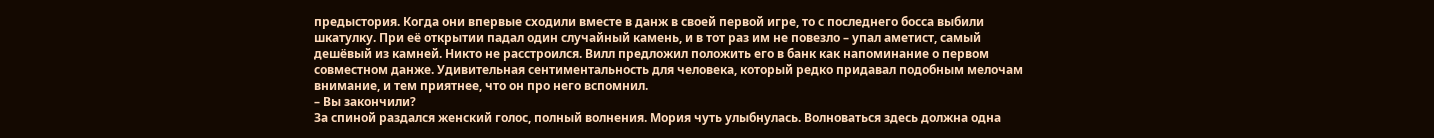предыстория. Когда они впервые сходили вместе в данж в своей первой игре, то с последнего босса выбили шкатулку. При её открытии падал один случайный камень, и в тот раз им не повезло – упал аметист, самый дешёвый из камней. Никто не расстроился. Вилл предложил положить его в банк как напоминание о первом совместном данже. Удивительная сентиментальность для человека, который редко придавал подобным мелочам внимание, и тем приятнее, что он про него вспомнил.
– Вы закончили?
За спиной раздался женский голос, полный волнения. Мория чуть улыбнулась. Волноваться здесь должна одна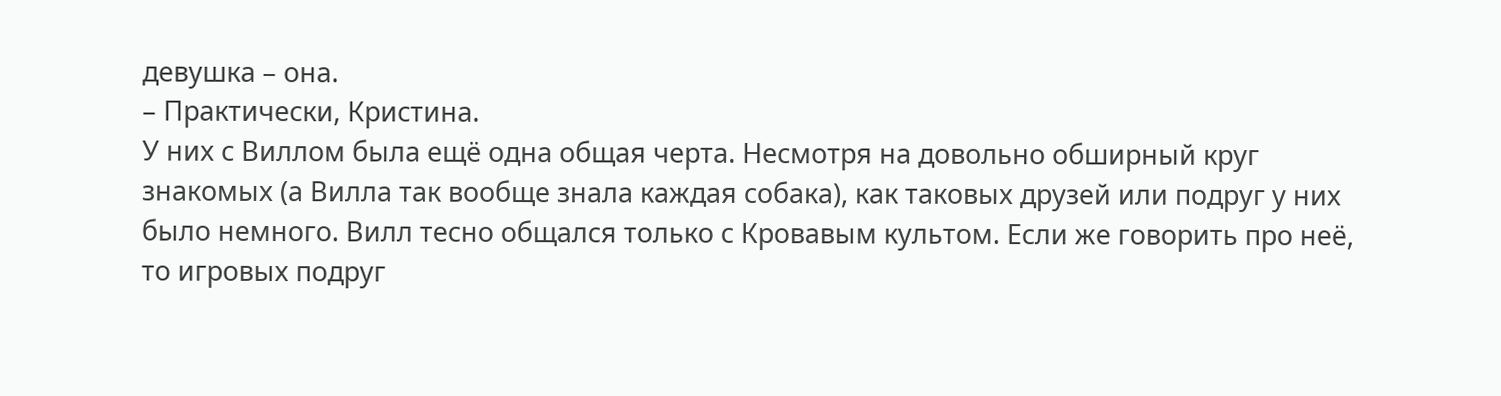девушка – она.
– Практически, Кристина.
У них с Виллом была ещё одна общая черта. Несмотря на довольно обширный круг знакомых (а Вилла так вообще знала каждая собака), как таковых друзей или подруг у них было немного. Вилл тесно общался только с Кровавым культом. Если же говорить про неё, то игровых подруг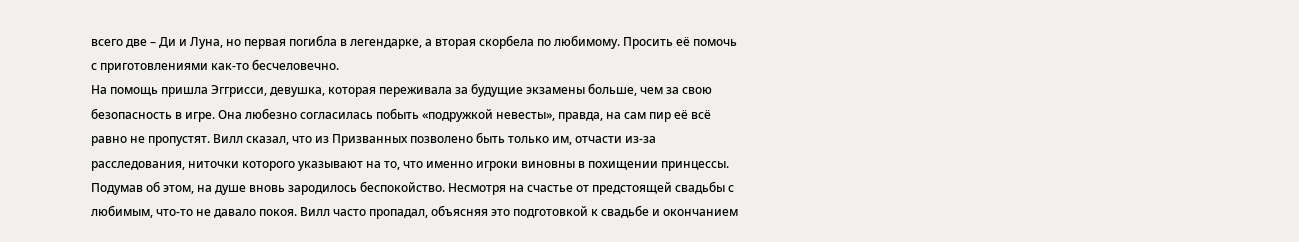всего две – Ди и Луна, но первая погибла в легендарке, а вторая скорбела по любимому. Просить её помочь с приготовлениями как-то бесчеловечно.
На помощь пришла Эггрисси, девушка, которая переживала за будущие экзамены больше, чем за свою безопасность в игре. Она любезно согласилась побыть «подружкой невесты», правда, на сам пир её всё равно не пропустят. Вилл сказал, что из Призванных позволено быть только им, отчасти из-за расследования, ниточки которого указывают на то, что именно игроки виновны в похищении принцессы.
Подумав об этом, на душе вновь зародилось беспокойство. Несмотря на счастье от предстоящей свадьбы с любимым, что-то не давало покоя. Вилл часто пропадал, объясняя это подготовкой к свадьбе и окончанием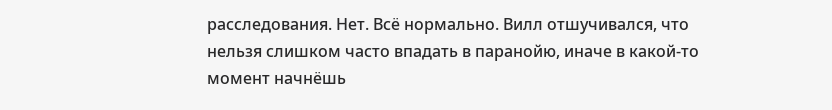расследования. Нет. Всё нормально. Вилл отшучивался, что нельзя слишком часто впадать в паранойю, иначе в какой-то момент начнёшь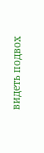видеть подвох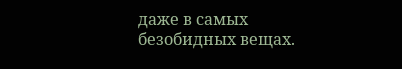даже в самых безобидных вещах.